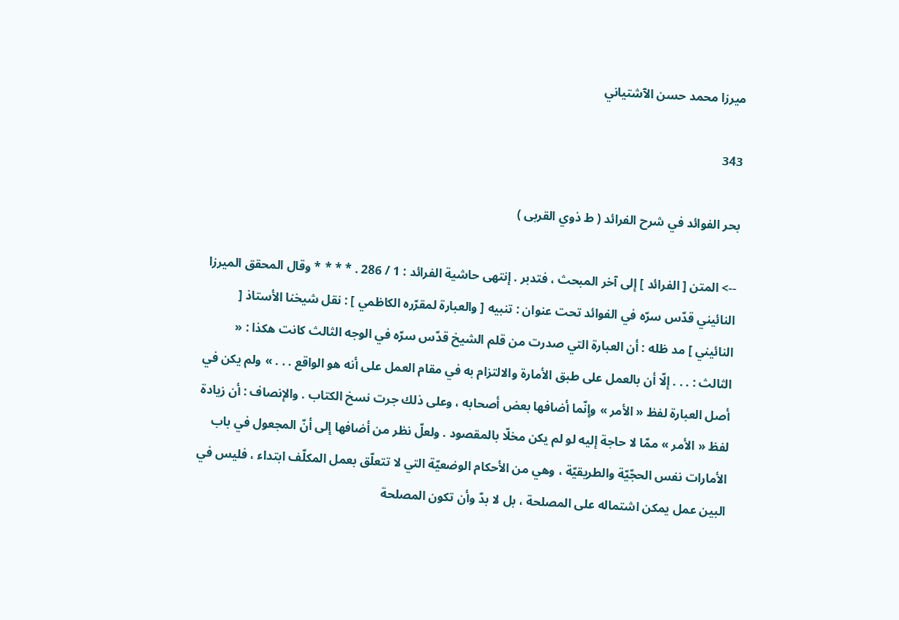ميرزا محمد حسن الآشتياني

343

بحر الفوائد في شرح الفرائد ( ط ذوي القربى )

--> المتن [ الفرائد ] إلى آخر المبحث ، فتدبر . إنتهى حاشية الفرائد : 1 / 286 . * * * * وقال المحقق الميرزا النائيني قدّس سرّه في الفوائد تحت عنوان : تنبيه [ والعبارة لمقرّره الكاظمي ] : نقل شيخنا الأستاذ [ النائيني ] مد ظله : أن العبارة التي صدرت من قلم الشيخ قدّس سرّه في الوجه الثالث كانت هكذا : « الثالث : . . . إلّا أن بالعمل على طبق الأمارة والالتزام به في مقام العمل على أنه هو الواقع . . . » ولم يكن في أصل العبارة لفظ « الأمر » وإنّما أضافها بعض أصحابه ، وعلى ذلك جرت نسخ الكتاب . والإنصاف : أن زيادة لفظ « الأمر » ممّا لا حاجة إليه لو لم يكن مخلّا بالمقصود . ولعلّ نظر من أضافها إلى أنّ المجعول في باب الأمارات نفس الحجّيّة والطريقيّة ، وهي من الأحكام الوضعيّة التي لا تتعلّق بعمل المكلّف ابتداء ، فليس في البين عمل يمكن اشتماله على المصلحة ، بل لا بدّ وأن تكون المصلحة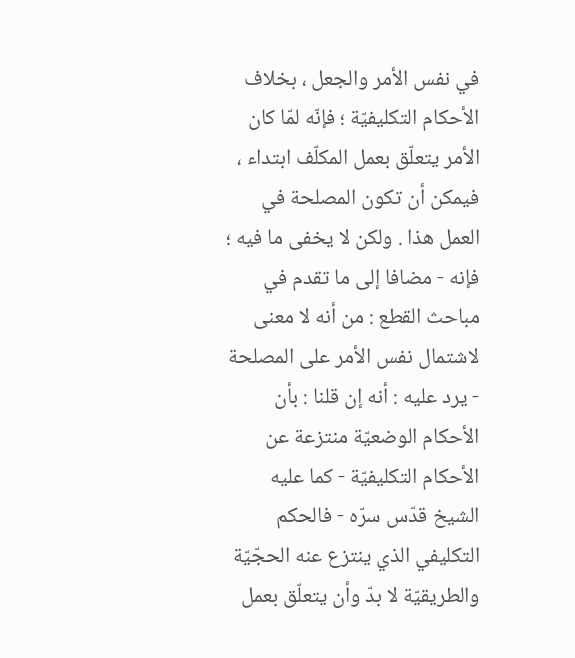في نفس الأمر والجعل ، بخلاف الأحكام التكليفيّة ؛ فإنّه لمّا كان الأمر يتعلّق بعمل المكلّف ابتداء ، فيمكن أن تكون المصلحة في العمل هذا . ولكن لا يخفى ما فيه ؛ فإنه - مضافا إلى ما تقدم في مباحث القطع : من أنه لا معنى لاشتمال نفس الأمر على المصلحة - يرد عليه : أنه إن قلنا : بأن الأحكام الوضعيّة منتزعة عن الأحكام التكليفيّة - كما عليه الشيخ قدّس سرّه - فالحكم التكليفي الذي ينتزع عنه الحجّيّة والطريقيّة لا بدّ وأن يتعلّق بعمل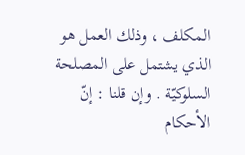المكلف ، وذلك العمل هو الذي يشتمل على المصلحة السلوكيّة . وإن قلنا : إنّ الأحكام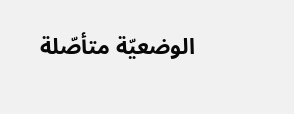الوضعيّة متأصّلة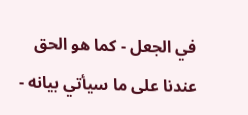في الجعل - كما هو الحق عندنا على ما سيأتي بيانه -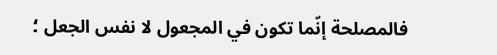فالمصلحة إنّما تكون في المجعول لا نفس الجعل ؛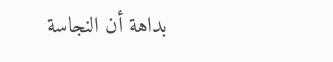بداهة أن النجاسة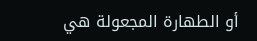أو الطهارة المجعولة هي